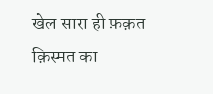खेल सारा ही फ़क़त क़िस्मत का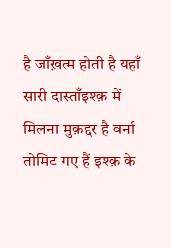है जाँख़त्म होती है यहाँ सारी दास्ताँइश्क़ में मिलना मुक़द्दर है वर्ना तोमिट गए हैं इश्क़ के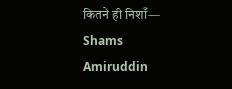कितने ही निशाँ— Shams Amiruddin